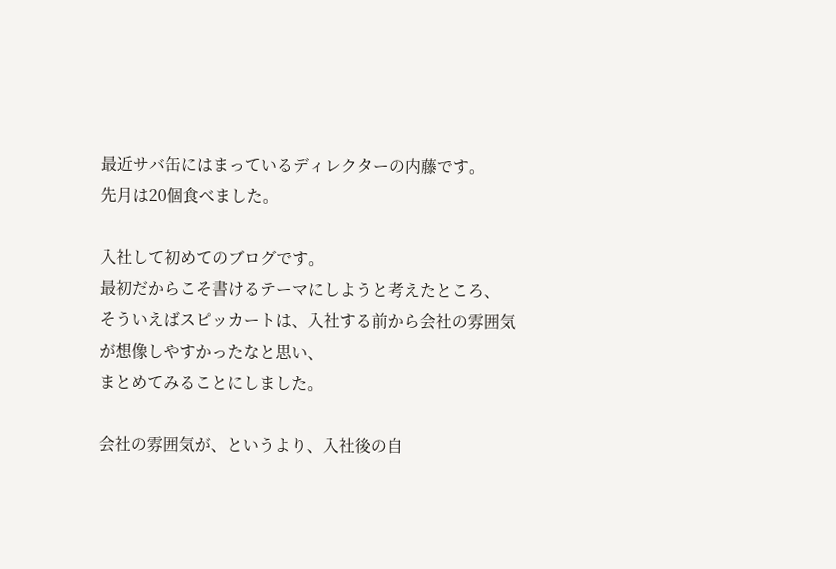最近サバ缶にはまっているディレクターの内藤です。
先月は20個食べました。

入社して初めてのブログです。
最初だからこそ書けるテーマにしようと考えたところ、
そういえばスピッカートは、入社する前から会社の雰囲気が想像しやすかったなと思い、
まとめてみることにしました。

会社の雰囲気が、というより、入社後の自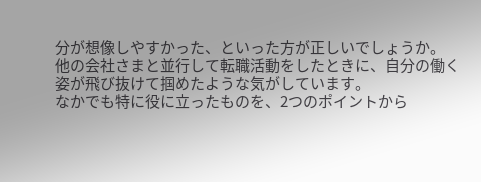分が想像しやすかった、といった方が正しいでしょうか。
他の会社さまと並行して転職活動をしたときに、自分の働く姿が飛び抜けて掴めたような気がしています。
なかでも特に役に立ったものを、2つのポイントから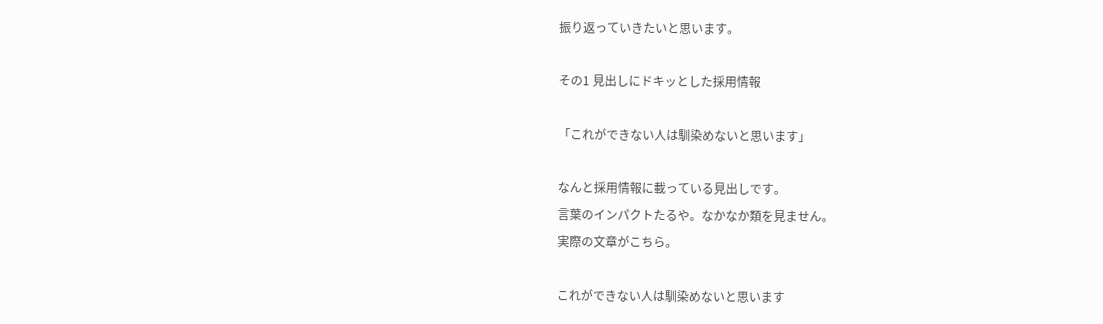振り返っていきたいと思います。

その1 見出しにドキッとした採用情報

「これができない人は馴染めないと思います」

なんと採用情報に載っている見出しです。
言葉のインパクトたるや。なかなか類を見ません。
実際の文章がこちら。

これができない人は馴染めないと思います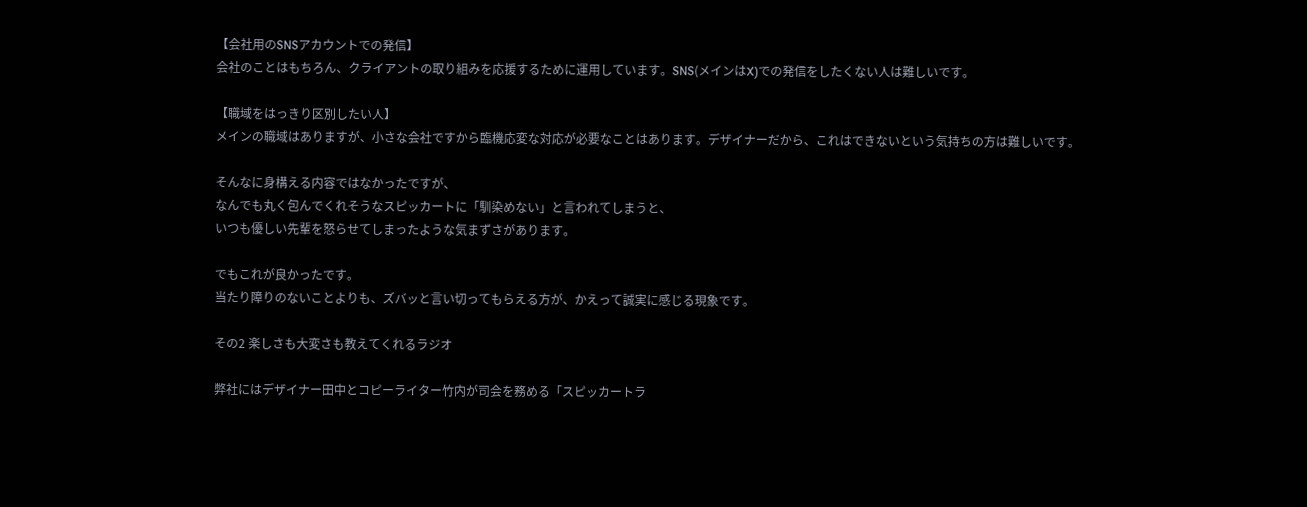【会社用のSNSアカウントでの発信】
会社のことはもちろん、クライアントの取り組みを応援するために運用しています。SNS(メインはX)での発信をしたくない人は難しいです。

【職域をはっきり区別したい人】
メインの職域はありますが、小さな会社ですから臨機応変な対応が必要なことはあります。デザイナーだから、これはできないという気持ちの方は難しいです。

そんなに身構える内容ではなかったですが、
なんでも丸く包んでくれそうなスピッカートに「馴染めない」と言われてしまうと、
いつも優しい先輩を怒らせてしまったような気まずさがあります。

でもこれが良かったです。
当たり障りのないことよりも、ズバッと言い切ってもらえる方が、かえって誠実に感じる現象です。

その2 楽しさも大変さも教えてくれるラジオ

弊社にはデザイナー田中とコピーライター竹内が司会を務める「スピッカートラ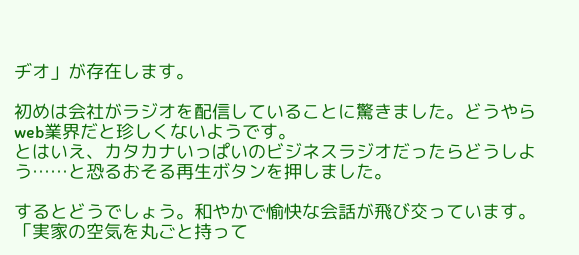ヂオ」が存在します。

初めは会社がラジオを配信していることに驚きました。どうやらweb業界だと珍しくないようです。
とはいえ、カタカナいっぱいのビジネスラジオだったらどうしよう……と恐るおそる再生ボタンを押しました。

するとどうでしょう。和やかで愉快な会話が飛び交っています。
「実家の空気を丸ごと持って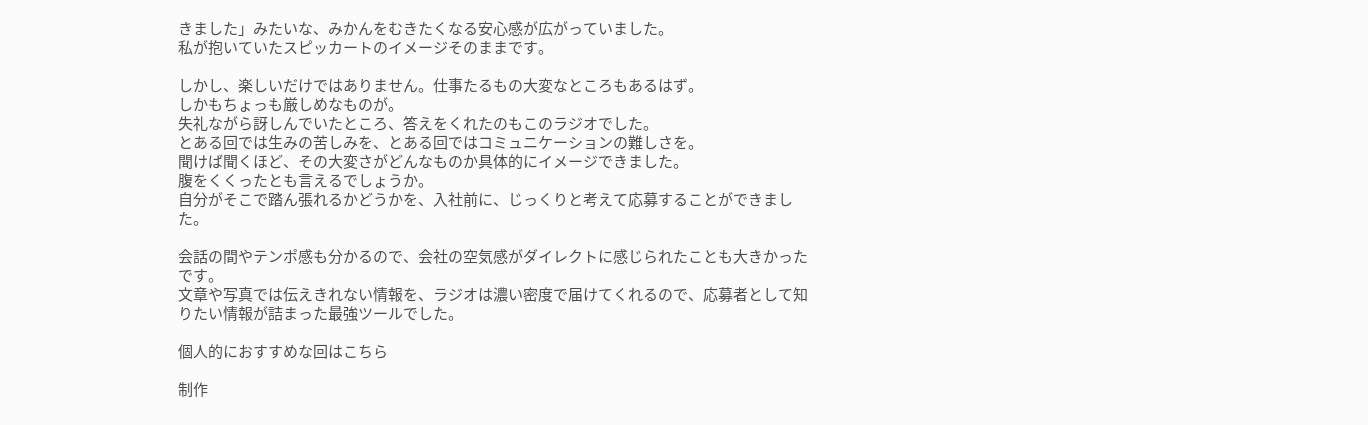きました」みたいな、みかんをむきたくなる安心感が広がっていました。
私が抱いていたスピッカートのイメージそのままです。

しかし、楽しいだけではありません。仕事たるもの大変なところもあるはず。
しかもちょっも厳しめなものが。
失礼ながら訝しんでいたところ、答えをくれたのもこのラジオでした。
とある回では生みの苦しみを、とある回ではコミュニケーションの難しさを。
聞けば聞くほど、その大変さがどんなものか具体的にイメージできました。
腹をくくったとも言えるでしょうか。
自分がそこで踏ん張れるかどうかを、入社前に、じっくりと考えて応募することができました。

会話の間やテンポ感も分かるので、会社の空気感がダイレクトに感じられたことも大きかったです。
文章や写真では伝えきれない情報を、ラジオは濃い密度で届けてくれるので、応募者として知りたい情報が詰まった最強ツールでした。

個人的におすすめな回はこちら

制作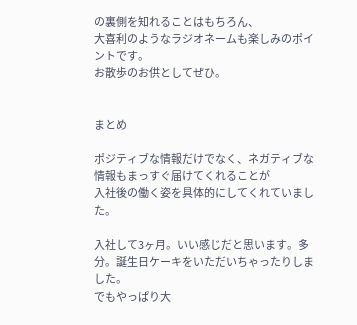の裏側を知れることはもちろん、
大喜利のようなラジオネームも楽しみのポイントです。
お散歩のお供としてぜひ。


まとめ

ポジティブな情報だけでなく、ネガティブな情報もまっすぐ届けてくれることが
入社後の働く姿を具体的にしてくれていました。

入社して3ヶ月。いい感じだと思います。多分。誕生日ケーキをいただいちゃったりしました。
でもやっぱり大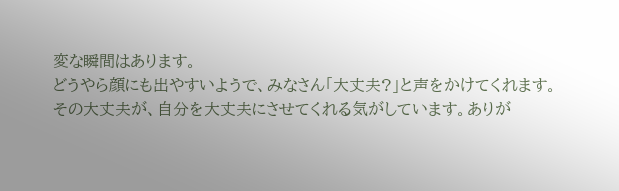変な瞬間はあります。
どうやら顔にも出やすいようで、みなさん「大丈夫?」と声をかけてくれます。
その大丈夫が、自分を大丈夫にさせてくれる気がしています。ありが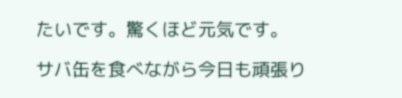たいです。驚くほど元気です。

サバ缶を食べながら今日も頑張り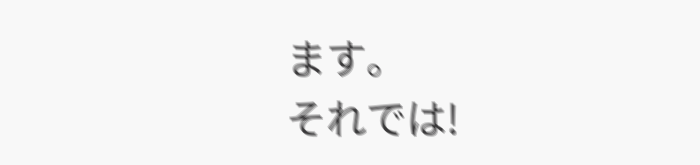ます。
それでは!